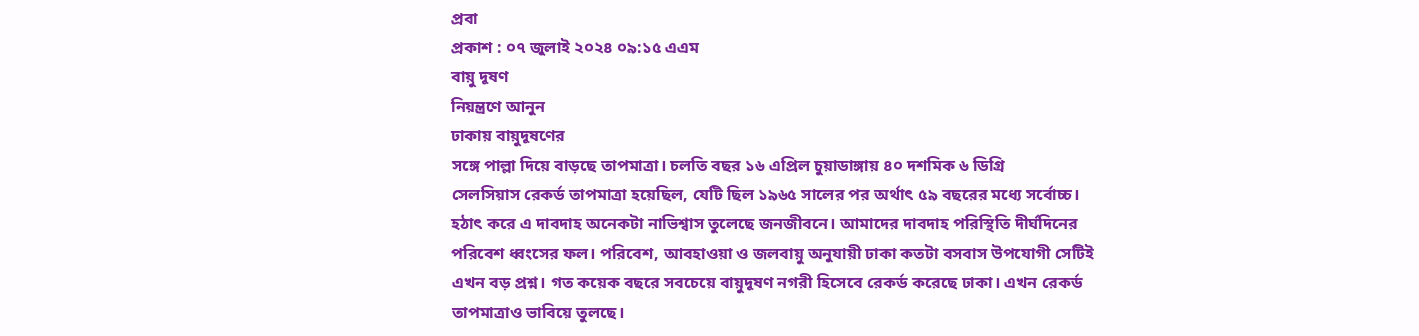প্রবা
প্রকাশ : ০৭ জুলাই ২০২৪ ০৯:১৫ এএম
বায়ু দূষণ
নিয়ন্ত্রণে আনুন
ঢাকায় বায়ুদূষণের
সঙ্গে পাল্লা দিয়ে বাড়ছে তাপমাত্রা। চলতি বছর ১৬ এপ্রিল চুয়াডাঙ্গায় ৪০ দশমিক ৬ ডিগ্রি
সেলসিয়াস রেকর্ড তাপমাত্রা হয়েছিল, যেটি ছিল ১৯৬৫ সালের পর অর্থাৎ ৫৯ বছরের মধ্যে সর্বোচ্চ।
হঠাৎ করে এ দাবদাহ অনেকটা নাভিশ্বাস তুলেছে জনজীবনে। আমাদের দাবদাহ পরিস্থিতি দীর্ঘদিনের
পরিবেশ ধ্বংসের ফল। পরিবেশ, আবহাওয়া ও জলবায়ু অনুযায়ী ঢাকা কতটা বসবাস উপযোগী সেটিই
এখন বড় প্রশ্ন। গত কয়েক বছরে সবচেয়ে বায়ুদূষণ নগরী হিসেবে রেকর্ড করেছে ঢাকা। এখন রেকর্ড
তাপমাত্রাও ভাবিয়ে তুলছে।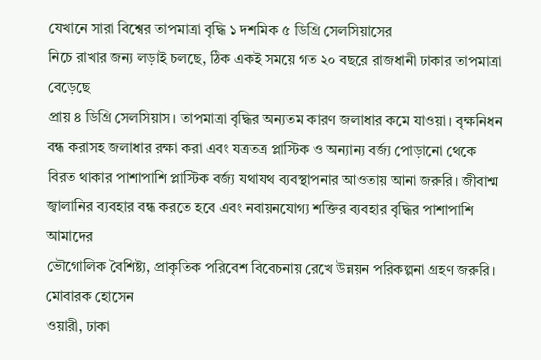যেখানে সারা বিশ্বের তাপমাত্রা বৃদ্ধি ১ দশমিক ৫ ডিগ্রি সেলসিয়াসের
নিচে রাখার জন্য লড়াই চলছে, ঠিক একই সময়ে গত ২০ বছরে রাজধানী ঢাকার তাপমাত্রা বেড়েছে
প্রায় ৪ ডিগ্রি সেলসিয়াস। তাপমাত্রা বৃদ্ধির অন্যতম কারণ জলাধার কমে যাওয়া। বৃক্ষনিধন
বন্ধ করাসহ জলাধার রক্ষা করা এবং যত্রতত্র প্লাস্টিক ও অন্যান্য বর্জ্য পোড়ানো থেকে
বিরত থাকার পাশাপাশি প্লাস্টিক বর্জ্য যথাযথ ব্যবস্থাপনার আওতায় আনা জরুরি। জীবাশ্ম
জ্বালানির ব্যবহার বন্ধ করতে হবে এবং নবায়নযোগ্য শক্তির ব্যবহার বৃদ্ধির পাশাপাশি আমাদের
ভৌগোলিক বৈশিষ্ট্য, প্রাকৃতিক পরিবেশ বিবেচনায় রেখে উন্নয়ন পরিকল্পনা গ্রহণ জরুরি।
মোবারক হোসেন
ওয়ারী, ঢাকা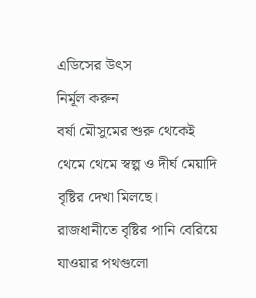এডিসের উৎস
নির্মূল করুন
বর্ষা মৌসুমের শুরু থেকেই থেমে থেমে স্বল্প ও দীর্ঘ মেয়াদি বৃষ্টির দেখা মিলছে। রাজধানীতে বৃষ্টির পানি বেরিয়ে যাওয়ার পথগুলো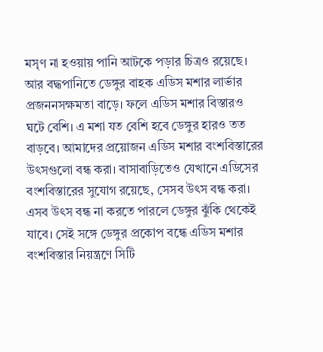মসৃণ না হওয়ায় পানি আটকে পড়ার চিত্রও রয়েছে। আর বদ্ধপানিতে ডেঙ্গুর বাহক এডিস মশার লার্ভার প্রজননসক্ষমতা বাড়ে। ফলে এডিস মশার বিস্তারও ঘটে বেশি। এ মশা যত বেশি হবে ডেঙ্গুর হারও তত বাড়বে। আমাদের প্রয়োজন এডিস মশার বংশবিস্তারের উৎসগুলো বন্ধ করা। বাসাবাড়িতেও যেখানে এডিসের বংশবিস্তারের সুযোগ রয়েছে, সেসব উৎস বন্ধ করা। এসব উৎস বন্ধ না করতে পারলে ডেঙ্গুর ঝুঁকি থেকেই যাবে। সেই সঙ্গে ডেঙ্গুর প্রকোপ বন্ধে এডিস মশার বংশবিস্তার নিয়ন্ত্রণে সিটি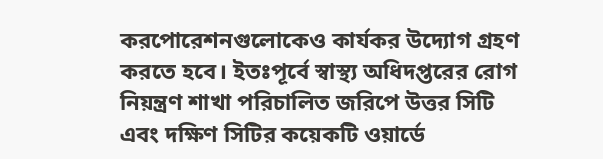করপোরেশনগুলোকেও কার্যকর উদ্যোগ গ্রহণ করতে হবে। ইতঃপূর্বে স্বাস্থ্য অধিদপ্তরের রোগ নিয়ন্ত্রণ শাখা পরিচালিত জরিপে উত্তর সিটি এবং দক্ষিণ সিটির কয়েকটি ওয়ার্ডে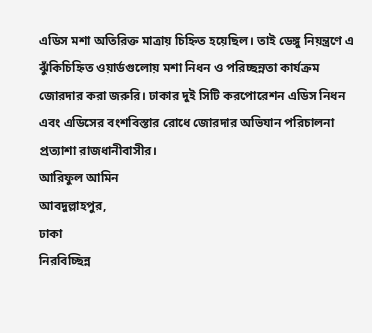এডিস মশা অতিরিক্ত মাত্রায় চিহ্নিত হয়েছিল। তাই ডেঙ্গু নিয়ন্ত্রণে এ ঝুঁকিচিহ্নিত ওয়ার্ডগুলোয় মশা নিধন ও পরিচ্ছন্নতা কার্যক্রম জোরদার করা জরুরি। ঢাকার দুই সিটি করপোরেশন এডিস নিধন এবং এডিসের বংশবিস্তার রোধে জোরদার অভিযান পরিচালনা প্রত্যাশা রাজধানীবাসীর।
আরিফুল আমিন
আবদুল্লাহপুর,
ঢাকা
নিরবিচ্ছিন্ন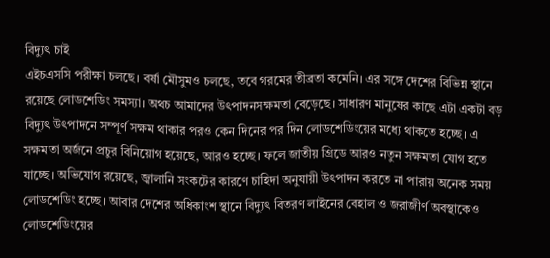বিদ্যুৎ চাই
এইচএসসি পরীক্ষা চলছে। বর্ষা মৌসুমও চলছে, তবে গরমের তীব্রতা কমেনি। এর সঙ্গে দেশের বিভিন্ন স্থানে রয়েছে লোডশেডিং সমস্যা। অথচ আমাদের উৎপাদনসক্ষমতা বেড়েছে। সাধারণ মানুষের কাছে এটা একটা বড় বিদ্যুৎ উৎপাদনে সম্পূর্ণ সক্ষম থাকার পরও কেন দিনের পর দিন লোডশেডিংয়ের মধ্যে থাকতে হচ্ছে। এ সক্ষমতা অর্জনে প্রচুর বিনিয়োগ হয়েছে, আরও হচ্ছে। ফলে জাতীয় গ্রিডে আরও নতুন সক্ষমতা যোগ হতে যাচ্ছে। অভিযোগ রয়েছে, জ্বালানি সংকটের কারণে চাহিদা অনুযায়ী উৎপাদন করতে না পারায় অনেক সময় লোডশেডিং হচ্ছে। আবার দেশের অধিকাংশ স্থানে বিদ্যুৎ বিতরণ লাইনের বেহাল ও জরাজীর্ণ অবস্থাকেও লোডশেডিংয়ের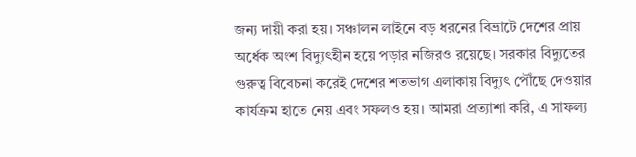জন্য দায়ী করা হয়। সঞ্চালন লাইনে বড় ধরনের বিভ্রাটে দেশের প্রায় অর্ধেক অংশ বিদ্যুৎহীন হয়ে পড়ার নজিরও রয়েছে। সরকার বিদ্যুতের গুরুত্ব বিবেচনা করেই দেশের শতভাগ এলাকায় বিদ্যুৎ পৌঁছে দেওয়ার কার্যক্রম হাতে নেয় এবং সফলও হয়। আমরা প্রত্যাশা করি, এ সাফল্য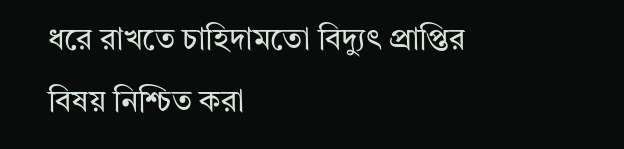ধরে রাখতে চাহিদামতো বিদ্যুৎ প্রাপ্তির বিষয় নিশ্চিত করা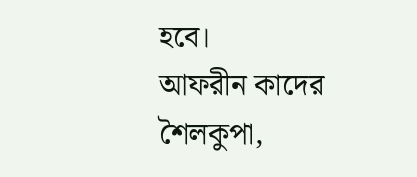হবে।
আফরীন কাদের
শৈলকুপা,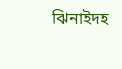ঝিনাইদহ